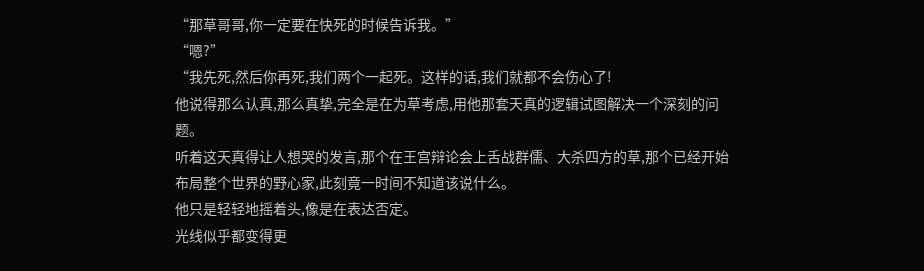“那草哥哥,你一定要在快死的时候告诉我。”
“嗯?”
“我先死,然后你再死,我们两个一起死。这样的话,我们就都不会伤心了!
他说得那么认真,那么真挚,完全是在为草考虑,用他那套天真的逻辑试图解决一个深刻的问题。
听着这天真得让人想哭的发言,那个在王宫辩论会上舌战群儒、大杀四方的草,那个已经开始布局整个世界的野心家,此刻竟一时间不知道该说什么。
他只是轻轻地摇着头,像是在表达否定。
光线似乎都变得更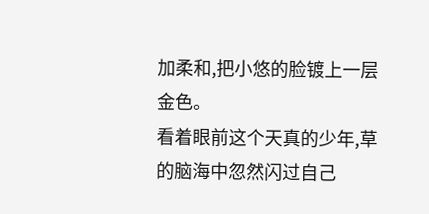加柔和,把小悠的脸镀上一层金色。
看着眼前这个天真的少年,草的脑海中忽然闪过自己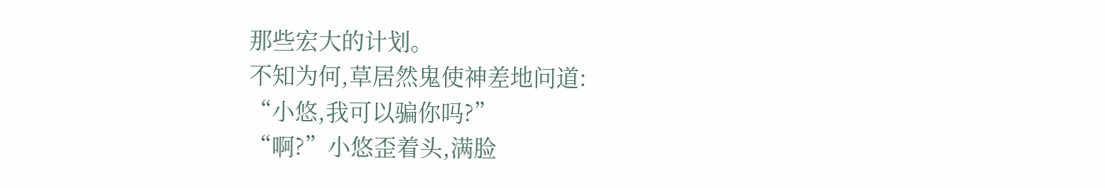那些宏大的计划。
不知为何,草居然鬼使神差地问道:
“小悠,我可以骗你吗?”
“啊?”小悠歪着头,满脸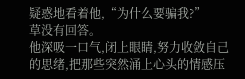疑惑地看着他,“为什么要骗我?”
草没有回答。
他深吸一口气,闭上眼睛,努力收敛自己的思绪,把那些突然涌上心头的情感压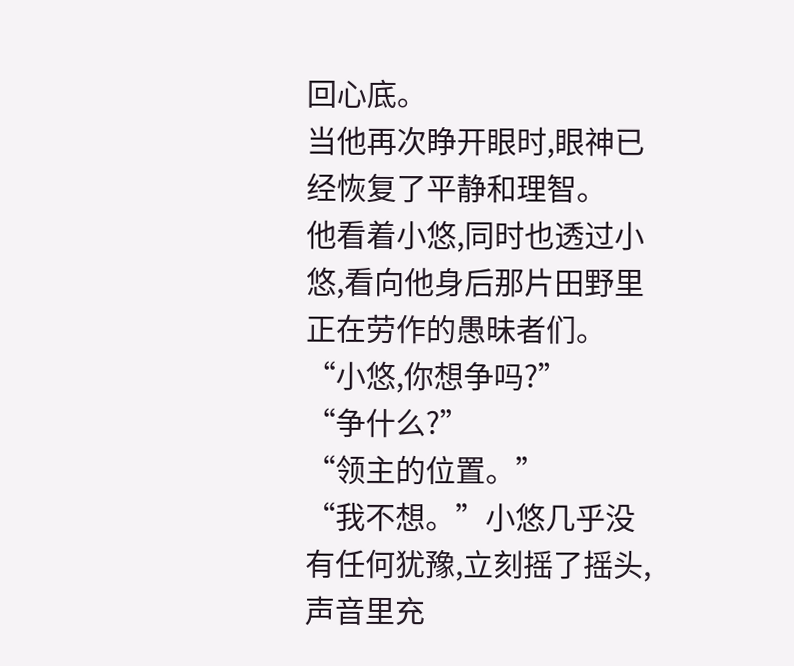回心底。
当他再次睁开眼时,眼神已经恢复了平静和理智。
他看着小悠,同时也透过小悠,看向他身后那片田野里正在劳作的愚昧者们。
“小悠,你想争吗?”
“争什么?”
“领主的位置。”
“我不想。”小悠几乎没有任何犹豫,立刻摇了摇头,声音里充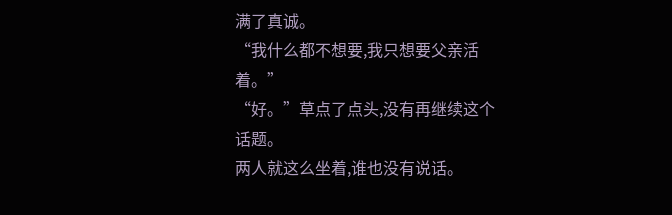满了真诚。
“我什么都不想要,我只想要父亲活着。”
“好。”草点了点头,没有再继续这个话题。
两人就这么坐着,谁也没有说话。